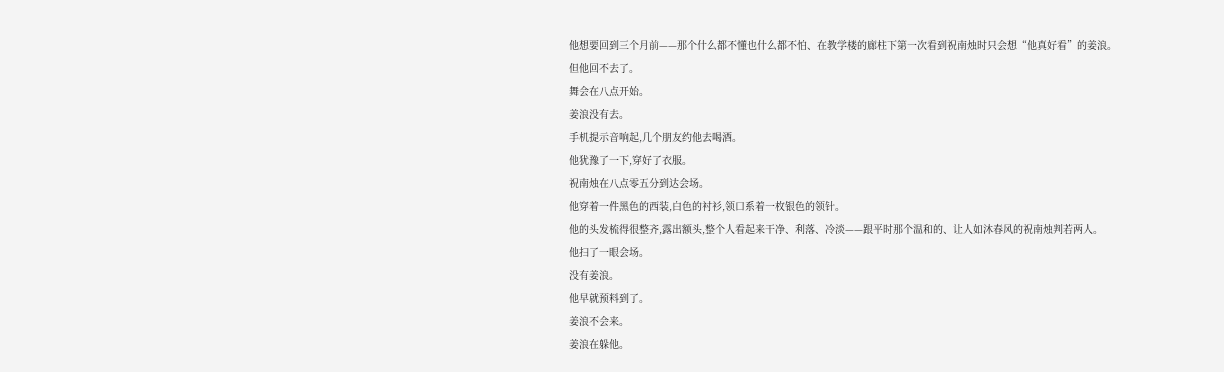他想要回到三个月前——那个什么都不懂也什么都不怕、在教学楼的廊柱下第一次看到祝南烛时只会想“他真好看”的姜浪。
但他回不去了。
舞会在八点开始。
姜浪没有去。
手机提示音响起,几个朋友约他去喝酒。
他犹豫了一下,穿好了衣服。
祝南烛在八点零五分到达会场。
他穿着一件黑色的西装,白色的衬衫,领口系着一枚银色的领针。
他的头发梳得很整齐,露出额头,整个人看起来干净、利落、冷淡——跟平时那个温和的、让人如沐春风的祝南烛判若两人。
他扫了一眼会场。
没有姜浪。
他早就预料到了。
姜浪不会来。
姜浪在躲他。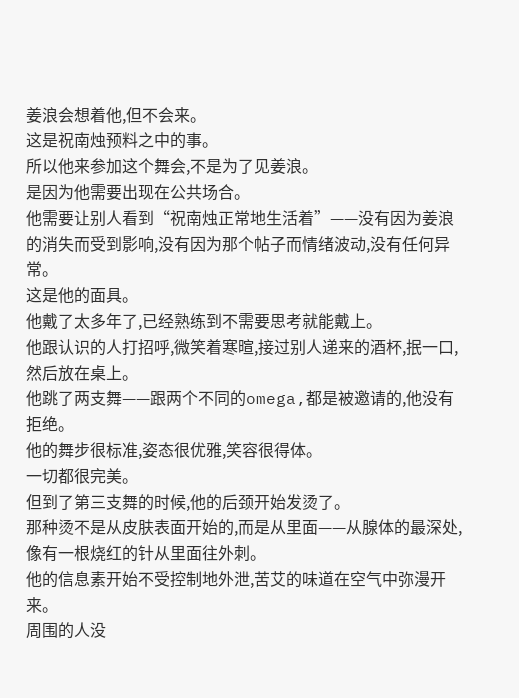姜浪会想着他,但不会来。
这是祝南烛预料之中的事。
所以他来参加这个舞会,不是为了见姜浪。
是因为他需要出现在公共场合。
他需要让别人看到“祝南烛正常地生活着”——没有因为姜浪的消失而受到影响,没有因为那个帖子而情绪波动,没有任何异常。
这是他的面具。
他戴了太多年了,已经熟练到不需要思考就能戴上。
他跟认识的人打招呼,微笑着寒暄,接过别人递来的酒杯,抿一口,然后放在桌上。
他跳了两支舞——跟两个不同的omega,都是被邀请的,他没有拒绝。
他的舞步很标准,姿态很优雅,笑容很得体。
一切都很完美。
但到了第三支舞的时候,他的后颈开始发烫了。
那种烫不是从皮肤表面开始的,而是从里面——从腺体的最深处,像有一根烧红的针从里面往外刺。
他的信息素开始不受控制地外泄,苦艾的味道在空气中弥漫开来。
周围的人没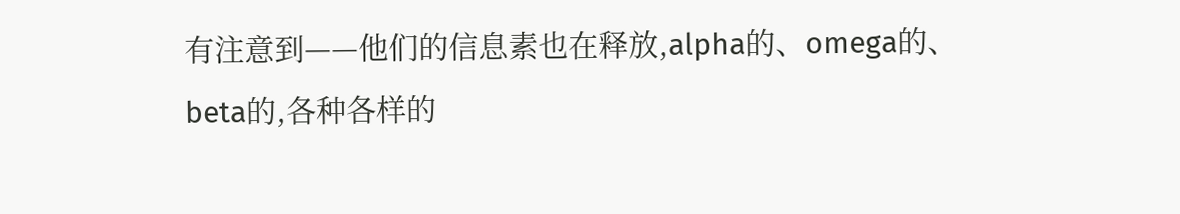有注意到——他们的信息素也在释放,alpha的、omega的、beta的,各种各样的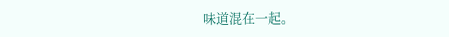味道混在一起。